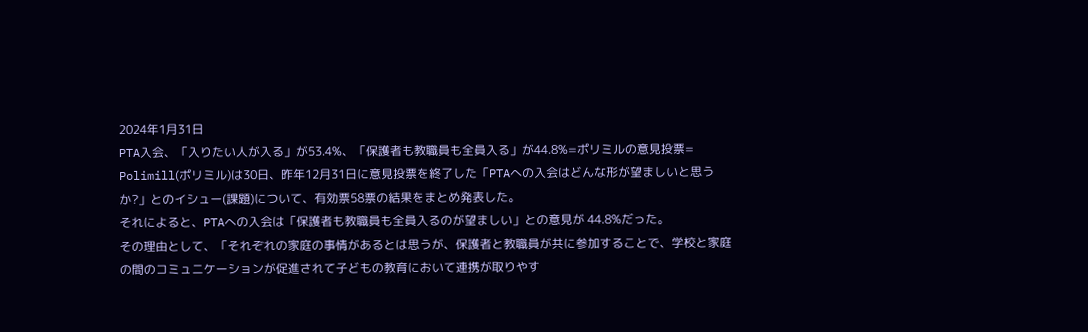2024年1月31日
PTA入会、「入りたい人が入る」が53.4%、「保護者も教職員も全員入る」が44.8%=ポリミルの意見投票=
Polimill(ポリミル)は30日、昨年12月31日に意見投票を終了した「PTAへの入会はどんな形が望ましいと思うか?」とのイシュー(課題)について、有効票58票の結果をまとめ発表した。
それによると、PTAへの入会は「保護者も教職員も全員入るのが望ましい」との意見が 44.8%だった。
その理由として、「それぞれの家庭の事情があるとは思うが、保護者と教職員が共に参加することで、学校と家庭の間のコミュニケーションが促進されて子どもの教育において連携が取りやす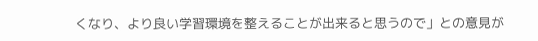くなり、より良い学習環境を整えることが出来ると思うので」との意見が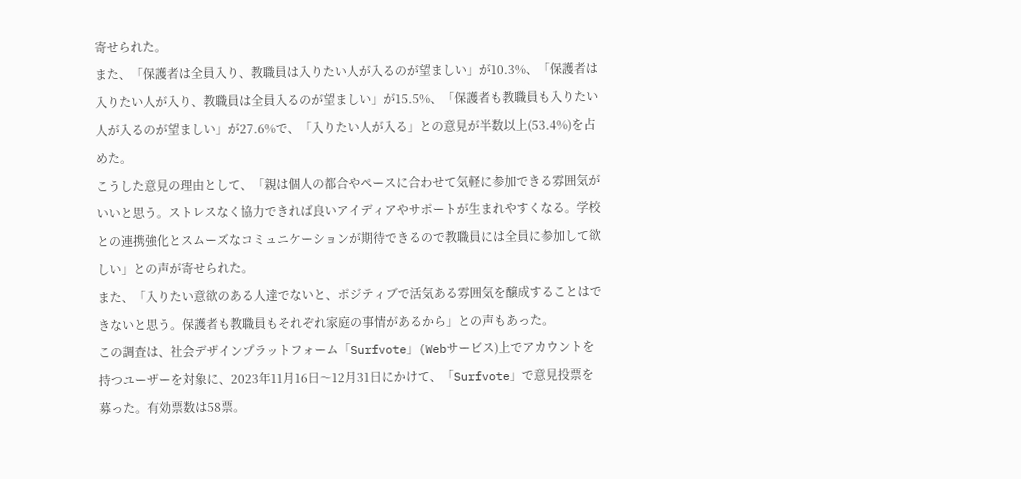寄せられた。
また、「保護者は全員入り、教職員は入りたい人が入るのが望ましい」が10.3%、「保護者は入りたい人が入り、教職員は全員入るのが望ましい」が15.5%、「保護者も教職員も入りたい人が入るのが望ましい」が27.6%で、「入りたい人が入る」との意見が半数以上(53.4%)を占めた。
こうした意見の理由として、「親は個人の都合やペースに合わせて気軽に参加できる雰囲気がいいと思う。ストレスなく協力できれば良いアイディアやサポートが生まれやすくなる。学校との連携強化とスムーズなコミュニケーションが期待できるので教職員には全員に参加して欲しい」との声が寄せられた。
また、「入りたい意欲のある人達でないと、ポジティブで活気ある雰囲気を醸成することはできないと思う。保護者も教職員もそれぞれ家庭の事情があるから」との声もあった。
この調査は、社会デザインプラットフォーム「Surfvote」(Webサービス)上でアカウントを持つユーザーを対象に、2023年11月16日〜12月31日にかけて、「Surfvote」で意見投票を募った。有効票数は58票。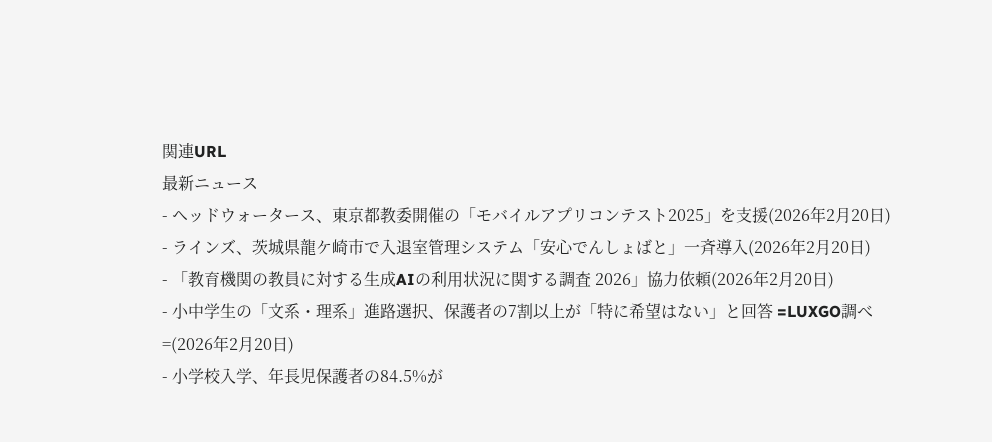関連URL
最新ニュース
- ヘッドウォータース、東京都教委開催の「モバイルアプリコンテスト2025」を支援(2026年2月20日)
- ラインズ、茨城県龍ケ崎市で入退室管理システム「安心でんしょばと」一斉導入(2026年2月20日)
- 「教育機関の教員に対する生成AIの利用状況に関する調査 2026」協力依頼(2026年2月20日)
- 小中学生の「文系・理系」進路選択、保護者の7割以上が「特に希望はない」と回答 =LUXGO調べ=(2026年2月20日)
- 小学校入学、年長児保護者の84.5%が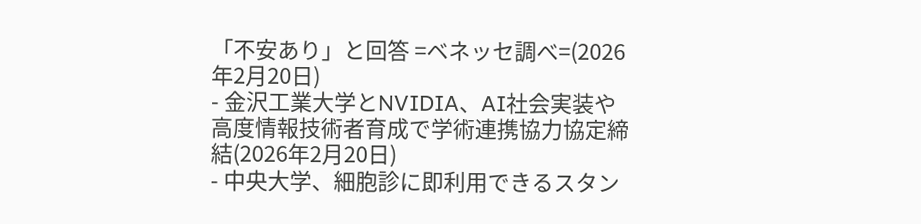「不安あり」と回答 =ベネッセ調べ=(2026年2月20日)
- 金沢工業大学とNVIDIA、AI社会実装や高度情報技術者育成で学術連携協力協定締結(2026年2月20日)
- 中央大学、細胞診に即利用できるスタン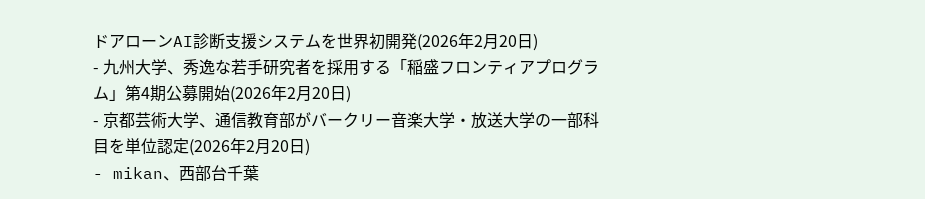ドアローンAI診断支援システムを世界初開発(2026年2月20日)
- 九州大学、秀逸な若手研究者を採用する「稲盛フロンティアプログラム」第4期公募開始(2026年2月20日)
- 京都芸術大学、通信教育部がバークリー音楽大学・放送大学の一部科目を単位認定(2026年2月20日)
- mikan、西部台千葉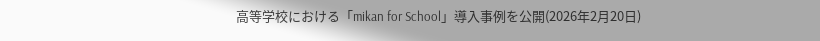高等学校における「mikan for School」導入事例を公開(2026年2月20日)